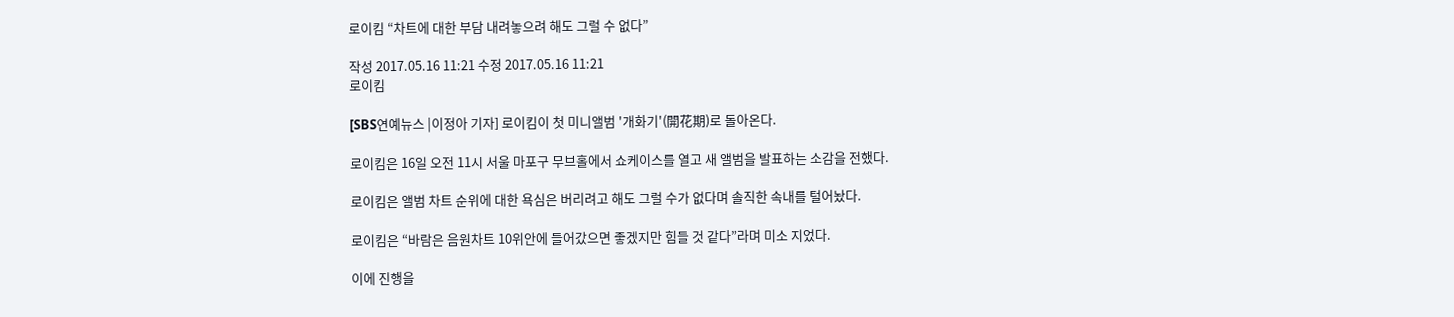로이킴 “차트에 대한 부담 내려놓으려 해도 그럴 수 없다”

작성 2017.05.16 11:21 수정 2017.05.16 11:21
로이킴

[SBS연예뉴스 |이정아 기자] 로이킴이 첫 미니앨범 '개화기'(開花期)로 돌아온다.

로이킴은 16일 오전 11시 서울 마포구 무브홀에서 쇼케이스를 열고 새 앨범을 발표하는 소감을 전했다.

로이킴은 앨범 차트 순위에 대한 욕심은 버리려고 해도 그럴 수가 없다며 솔직한 속내를 털어놨다.

로이킴은 “바람은 음원차트 10위안에 들어갔으면 좋겠지만 힘들 것 같다”라며 미소 지었다.

이에 진행을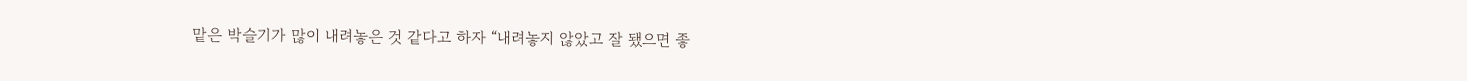맡은 박슬기가 많이 내려놓은 것 같다고 하자 “내려놓지 않았고 잘 됐으면 좋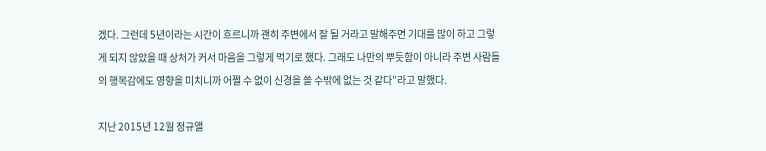겠다. 그런데 5년이라는 시간이 흐르니까 괜히 주변에서 잘 될 거라고 말해주면 기대를 많이 하고 그렇게 되지 않았을 때 상처가 커서 마음을 그렇게 먹기로 했다. 그래도 나만의 뿌듯함이 아니라 주변 사람들의 행복감에도 영향을 미치니까 어쩔 수 없이 신경을 쓸 수밖에 없는 것 같다”라고 말했다.

지난 2015년 12월 정규앨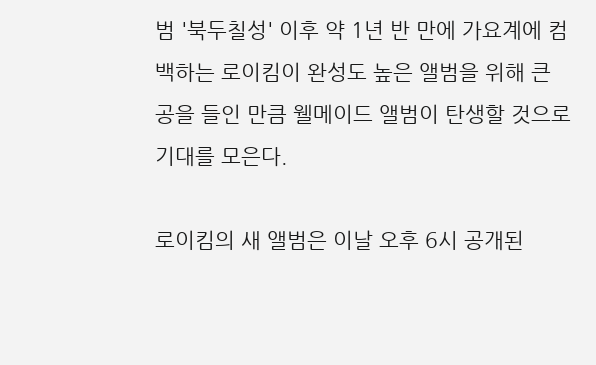범 '북두칠성' 이후 약 1년 반 만에 가요계에 컴백하는 로이킴이 완성도 높은 앨범을 위해 큰 공을 들인 만큼 웰메이드 앨범이 탄생할 것으로 기대를 모은다.

로이킴의 새 앨범은 이날 오후 6시 공개된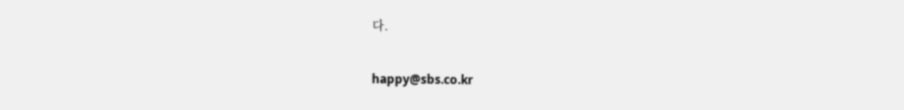다.

happy@sbs.co.kr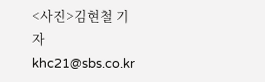<사진>김현철 기자 khc21@sbs.co.kr